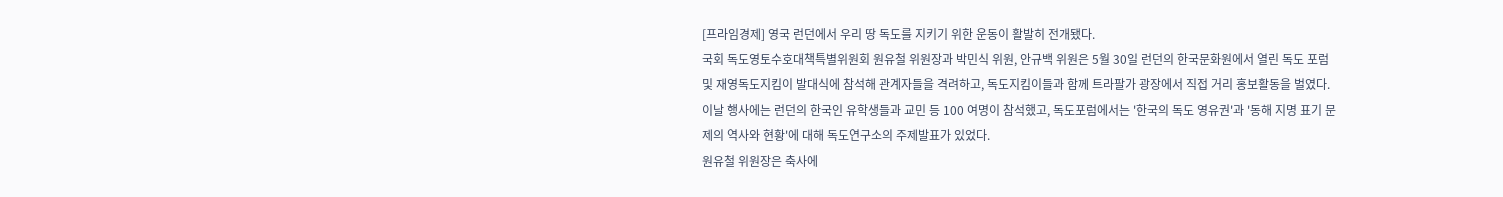[프라임경제] 영국 런던에서 우리 땅 독도를 지키기 위한 운동이 활발히 전개됐다.
국회 독도영토수호대책특별위원회 원유철 위원장과 박민식 위원, 안규백 위원은 5월 30일 런던의 한국문화원에서 열린 독도 포럼 및 재영독도지킴이 발대식에 참석해 관계자들을 격려하고, 독도지킴이들과 함께 트라팔가 광장에서 직접 거리 홍보활동을 벌였다.
이날 행사에는 런던의 한국인 유학생들과 교민 등 100 여명이 참석했고, 독도포럼에서는 '한국의 독도 영유권'과 '동해 지명 표기 문제의 역사와 현황'에 대해 독도연구소의 주제발표가 있었다.
원유철 위원장은 축사에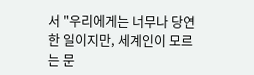서 "우리에게는 너무나 당연한 일이지만, 세계인이 모르는 문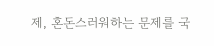제, 혼돈스러워하는 문제를 국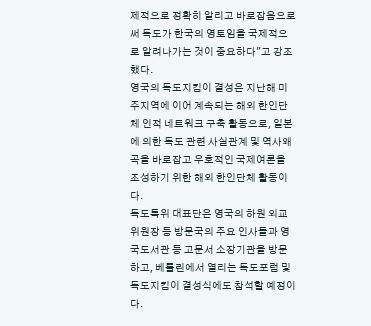제적으로 정확히 알리고 바로잡음으로써 독도가 한국의 영토임을 국제적으로 알려나가는 것이 중요하다"고 강조했다.
영국의 독도지킴이 결성은 지난해 미주지역에 이어 계속되는 해외 한인단체 인적 네트워크 구축 활동으로, 일본에 의한 독도 관련 사실관계 및 역사왜곡을 바로잡고 우호적인 국제여론을 조성하기 위한 해외 한인단체 활동이다.
독도특위 대표단은 영국의 하원 외교위원장 등 방문국의 주요 인사들과 영국도서관 등 고문서 소장기관을 방문하고, 베를린에서 열리는 독도포럼 및 독도지킴이 결성식에도 참석할 예정이다.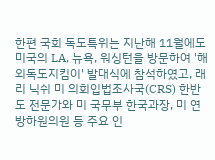한편 국회 독도특위는 지난해 11월에도 미국의 LA, 뉴욕, 워싱턴을 방문하여 '해외독도지킴이' 발대식에 참석하였고, 래리 닉쉬 미 의회입법조사국(CRS) 한반도 전문가와 미 국무부 한국과장, 미 연방하원의원 등 주요 인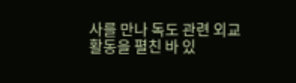사를 만나 독도 관련 외교 활동을 펼친 바 있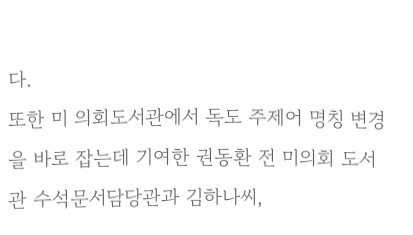다.
또한 미 의회도서관에서 독도 주제어 명칭 변경을 바로 잡는데 기여한 권동환 전 미의회 도서관 수석문서담당관과 김하나씨,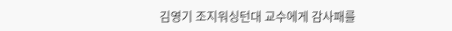김영기 조지워싱턴대 교수에게 감사패를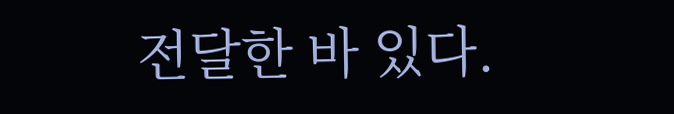전달한 바 있다.